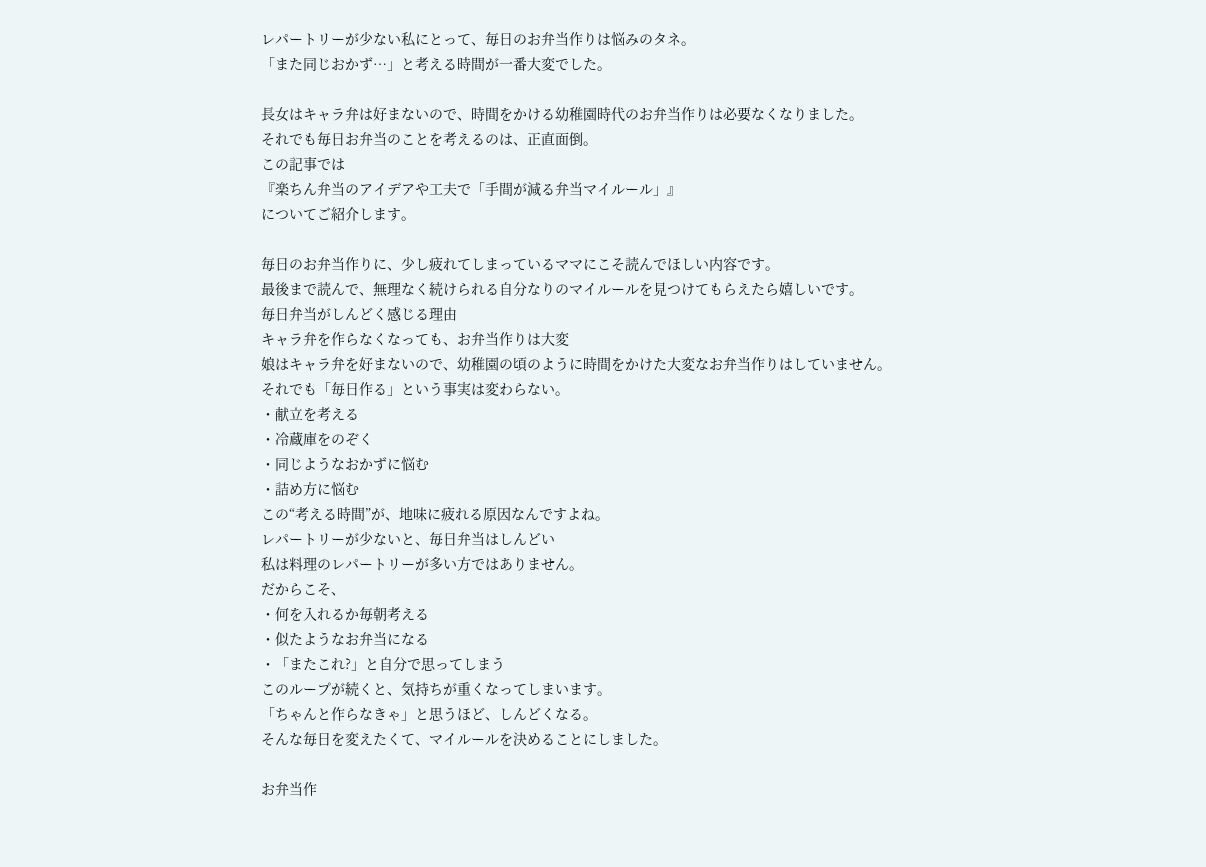レパートリーが少ない私にとって、毎日のお弁当作りは悩みのタネ。
「また同じおかず…」と考える時間が一番大変でした。

長女はキャラ弁は好まないので、時間をかける幼稚園時代のお弁当作りは必要なくなりました。
それでも毎日お弁当のことを考えるのは、正直面倒。
この記事では
『楽ちん弁当のアイデアや工夫で「手間が減る弁当マイルール」』
についてご紹介します。

毎日のお弁当作りに、少し疲れてしまっているママにこそ読んでほしい内容です。
最後まで読んで、無理なく続けられる自分なりのマイルールを見つけてもらえたら嬉しいです。
毎日弁当がしんどく感じる理由
キャラ弁を作らなくなっても、お弁当作りは大変
娘はキャラ弁を好まないので、幼稚園の頃のように時間をかけた大変なお弁当作りはしていません。
それでも「毎日作る」という事実は変わらない。
・献立を考える
・冷蔵庫をのぞく
・同じようなおかずに悩む
・詰め方に悩む
この“考える時間”が、地味に疲れる原因なんですよね。
レパートリーが少ないと、毎日弁当はしんどい
私は料理のレパートリーが多い方ではありません。
だからこそ、
・何を入れるか毎朝考える
・似たようなお弁当になる
・「またこれ?」と自分で思ってしまう
このループが続くと、気持ちが重くなってしまいます。
「ちゃんと作らなきゃ」と思うほど、しんどくなる。
そんな毎日を変えたくて、マイルールを決めることにしました。

お弁当作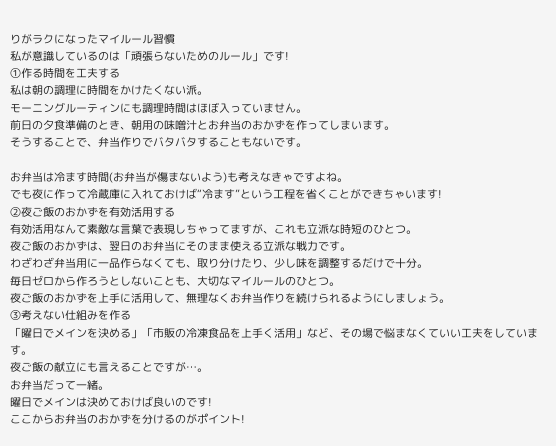りがラクになったマイルール習慣
私が意識しているのは「頑張らないためのルール」です!
①作る時間を工夫する
私は朝の調理に時間をかけたくない派。
モーニングルーティンにも調理時間はほぼ入っていません。
前日の夕食準備のとき、朝用の味噌汁とお弁当のおかずを作ってしまいます。
そうすることで、弁当作りでバタバタすることもないです。

お弁当は冷ます時間(お弁当が傷まないよう)も考えなきゃですよね。
でも夜に作って冷蔵庫に入れておけば“冷ます”という工程を省くことができちゃいます!
②夜ご飯のおかずを有効活用する
有効活用なんて素敵な言葉で表現しちゃってますが、これも立派な時短のひとつ。
夜ご飯のおかずは、翌日のお弁当にそのまま使える立派な戦力です。
わざわざ弁当用に一品作らなくても、取り分けたり、少し味を調整するだけで十分。
毎日ゼロから作ろうとしないことも、大切なマイルールのひとつ。
夜ご飯のおかずを上手に活用して、無理なくお弁当作りを続けられるようにしましょう。
③考えない仕組みを作る
「曜日でメインを決める」「市販の冷凍食品を上手く活用」など、その場で悩まなくていい工夫をしています。
夜ご飯の献立にも言えることですが…。
お弁当だって一緒。
曜日でメインは決めておけば良いのです!
ここからお弁当のおかずを分けるのがポイント!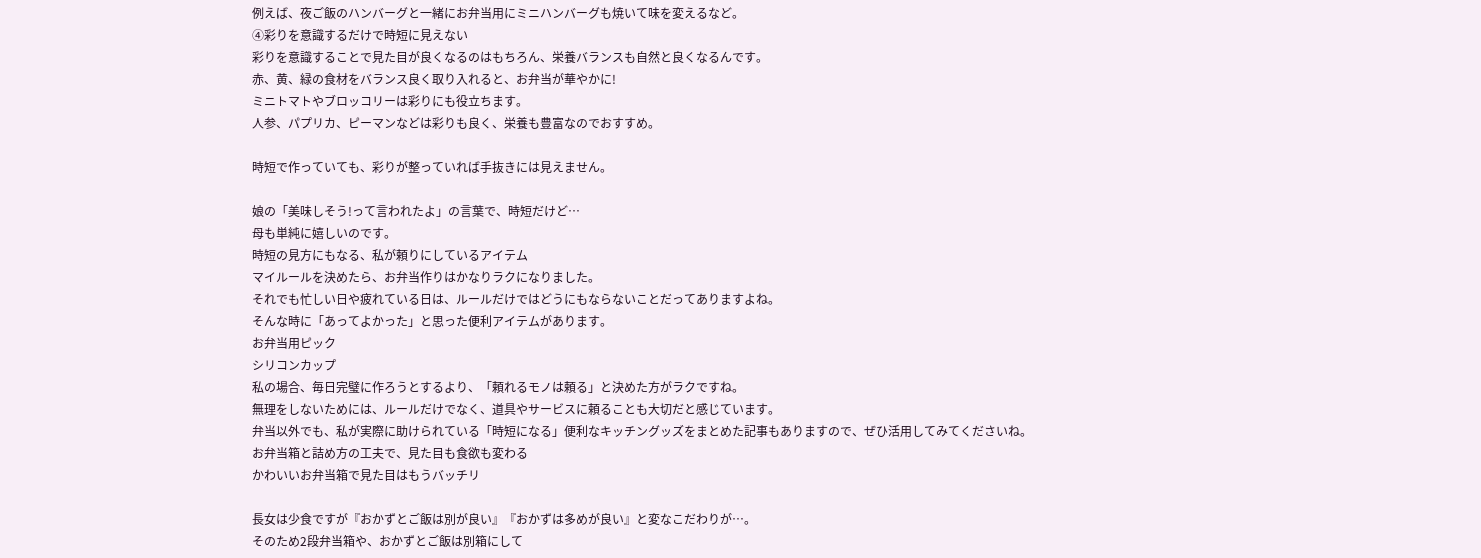例えば、夜ご飯のハンバーグと一緒にお弁当用にミニハンバーグも焼いて味を変えるなど。
④彩りを意識するだけで時短に見えない
彩りを意識することで見た目が良くなるのはもちろん、栄養バランスも自然と良くなるんです。
赤、黄、緑の食材をバランス良く取り入れると、お弁当が華やかに!
ミニトマトやブロッコリーは彩りにも役立ちます。
人参、パプリカ、ピーマンなどは彩りも良く、栄養も豊富なのでおすすめ。

時短で作っていても、彩りが整っていれば手抜きには見えません。

娘の「美味しそう!って言われたよ」の言葉で、時短だけど…
母も単純に嬉しいのです。
時短の見方にもなる、私が頼りにしているアイテム
マイルールを決めたら、お弁当作りはかなりラクになりました。
それでも忙しい日や疲れている日は、ルールだけではどうにもならないことだってありますよね。
そんな時に「あってよかった」と思った便利アイテムがあります。
お弁当用ピック
シリコンカップ
私の場合、毎日完璧に作ろうとするより、「頼れるモノは頼る」と決めた方がラクですね。
無理をしないためには、ルールだけでなく、道具やサービスに頼ることも大切だと感じています。
弁当以外でも、私が実際に助けられている「時短になる」便利なキッチングッズをまとめた記事もありますので、ぜひ活用してみてくださいね。
お弁当箱と詰め方の工夫で、見た目も食欲も変わる
かわいいお弁当箱で見た目はもうバッチリ

長女は少食ですが『おかずとご飯は別が良い』『おかずは多めが良い』と変なこだわりが…。
そのため2段弁当箱や、おかずとご飯は別箱にして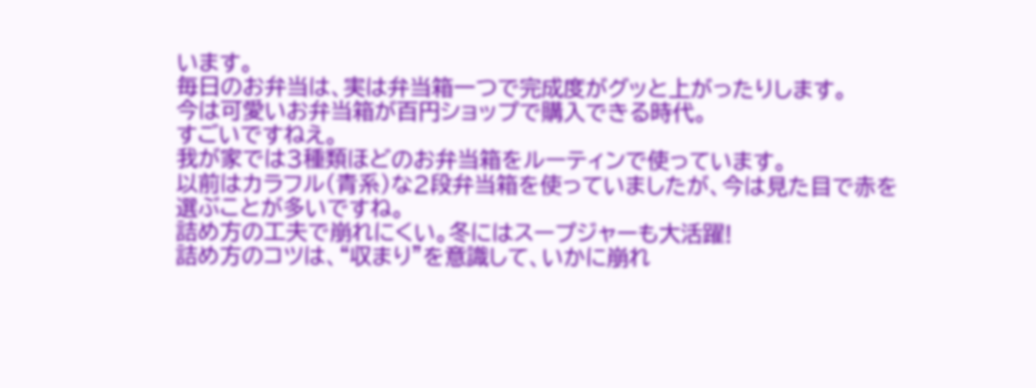います。
毎日のお弁当は、実は弁当箱一つで完成度がグッと上がったりします。
今は可愛いお弁当箱が百円ショップで購入できる時代。
すごいですねえ。
我が家では3種類ほどのお弁当箱をルーティンで使っています。
以前はカラフル(青系)な2段弁当箱を使っていましたが、今は見た目で赤を選ぶことが多いですね。
詰め方の工夫で崩れにくい。冬にはスープジャーも大活躍!
詰め方のコツは、“収まり”を意識して、いかに崩れ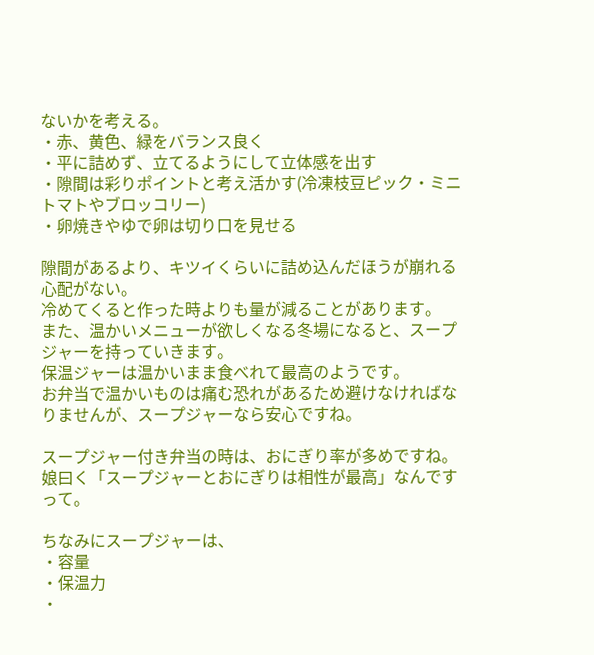ないかを考える。
・赤、黄色、緑をバランス良く
・平に詰めず、立てるようにして立体感を出す
・隙間は彩りポイントと考え活かす(冷凍枝豆ピック・ミニトマトやブロッコリー)
・卵焼きやゆで卵は切り口を見せる

隙間があるより、キツイくらいに詰め込んだほうが崩れる心配がない。
冷めてくると作った時よりも量が減ることがあります。
また、温かいメニューが欲しくなる冬場になると、スープジャーを持っていきます。
保温ジャーは温かいまま食べれて最高のようです。
お弁当で温かいものは痛む恐れがあるため避けなければなりませんが、スープジャーなら安心ですね。

スープジャー付き弁当の時は、おにぎり率が多めですね。
娘曰く「スープジャーとおにぎりは相性が最高」なんですって。

ちなみにスープジャーは、
・容量
・保温力
・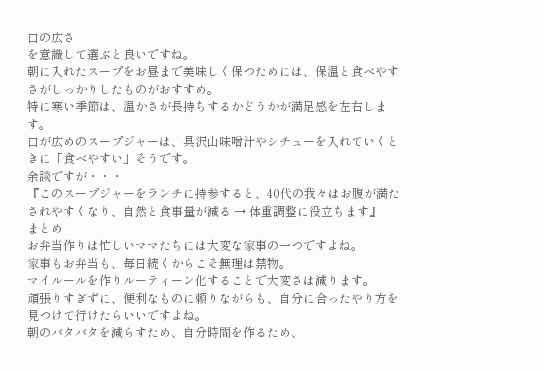口の広さ
を意識して選ぶと良いですね。
朝に入れたスープをお昼まで美味しく保つためには、保温と食べやすさがしっかりしたものがおすすめ。
特に寒い季節は、温かさが長持ちするかどうかが満足感を左右します。
口が広めのスープジャーは、具沢山味噌汁やシチューを入れていくときに「食べやすい」そうです。
余談ですが・・・
『このスープジャーをランチに持参すると、40代の我々はお腹が満たされやすくなり、自然と食事量が減る → 体重調整に役立ちます』
まとめ
お弁当作りは忙しいママたちには大変な家事の一つですよね。
家事もお弁当も、毎日続くからこそ無理は禁物。
マイルールを作りルーティーン化することで大変さは減ります。
頑張りすぎずに、便利なものに頼りながらも、自分に合ったやり方を見つけて行けたらいいですよね。
朝のバタバタを減らすため、自分時間を作るため、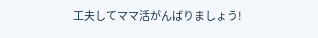工夫してママ活がんばりましょう!